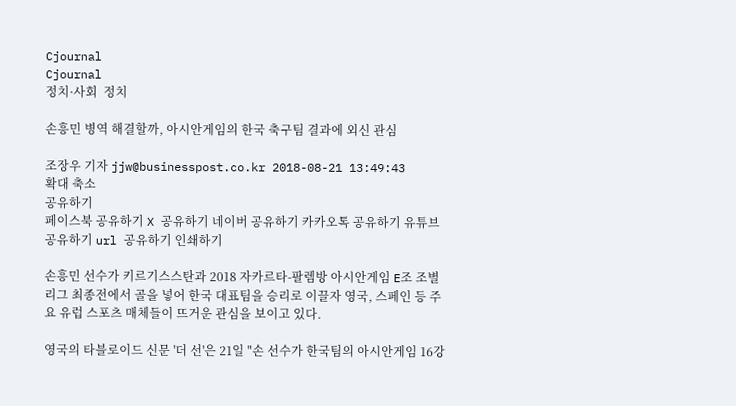Cjournal
Cjournal
정치·사회  정치

손흥민 병역 해결할까, 아시안게임의 한국 축구팀 결과에 외신 관심

조장우 기자 jjw@businesspost.co.kr 2018-08-21 13:49:43
확대 축소
공유하기
페이스북 공유하기 X 공유하기 네이버 공유하기 카카오톡 공유하기 유튜브 공유하기 url 공유하기 인쇄하기

손흥민 선수가 키르기스스탄과 2018 자카르타-팔렘방 아시안게임 E조 조별리그 최종전에서 골을 넣어 한국 대표팀을 승리로 이끌자 영국, 스페인 등 주요 유럽 스포츠 매체들이 뜨거운 관심을 보이고 있다.

영국의 타블로이드 신문 '더 선'은 21일 "손 선수가 한국팀의 아시안게임 16강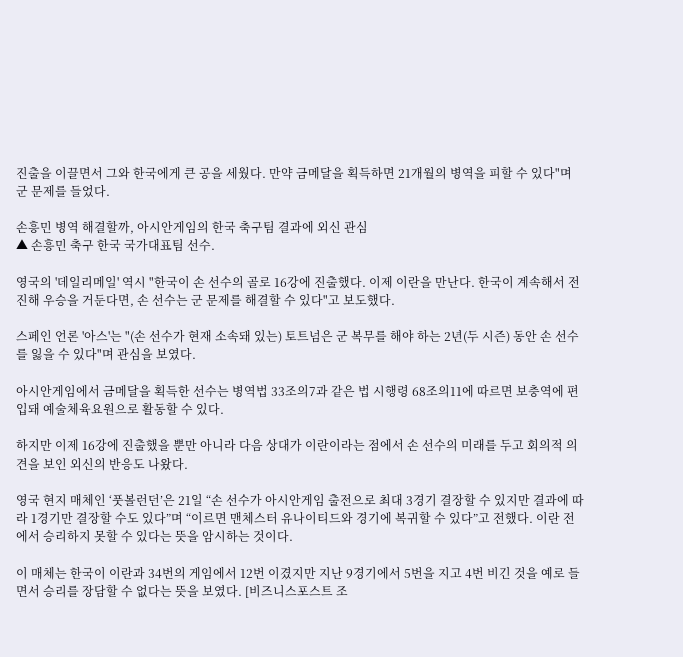진출을 이끌면서 그와 한국에게 큰 공을 세웠다. 만약 금메달을 획득하면 21개월의 병역을 피할 수 있다"며 군 문제를 들었다.

손흥민 병역 해결할까, 아시안게임의 한국 축구팀 결과에 외신 관심
▲ 손흥민 축구 한국 국가대표팀 선수.

영국의 '데일리메일' 역시 "한국이 손 선수의 골로 16강에 진출했다. 이제 이란을 만난다. 한국이 계속해서 전진해 우승을 거둔다면, 손 선수는 군 문제를 해결할 수 있다"고 보도했다.

스페인 언론 '아스'는 "(손 선수가 현재 소속돼 있는) 토트넘은 군 복무를 해야 하는 2년(두 시즌) 동안 손 선수를 잃을 수 있다"며 관심을 보였다.

아시안게임에서 금메달을 획득한 선수는 병역법 33조의7과 같은 법 시행령 68조의11에 따르면 보충역에 편입돼 예술체육요원으로 활동할 수 있다.

하지만 이제 16강에 진출했을 뿐만 아니라 다음 상대가 이란이라는 점에서 손 선수의 미래를 두고 회의적 의견을 보인 외신의 반응도 나왔다.

영국 현지 매체인 ‘풋볼런던’은 21일 “손 선수가 아시안게임 출전으로 최대 3경기 결장할 수 있지만 결과에 따라 1경기만 결장할 수도 있다”며 “이르면 맨체스터 유나이티드와 경기에 복귀할 수 있다”고 전했다. 이란 전에서 승리하지 못할 수 있다는 뜻을 암시하는 것이다.

이 매체는 한국이 이란과 34번의 게임에서 12번 이겼지만 지난 9경기에서 5번을 지고 4번 비긴 것을 예로 들면서 승리를 장담할 수 없다는 뜻을 보였다. [비즈니스포스트 조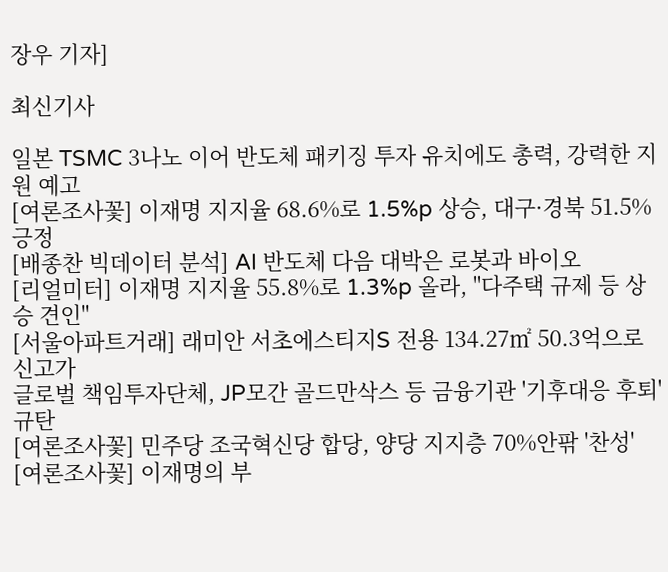장우 기자]

최신기사

일본 TSMC 3나노 이어 반도체 패키징 투자 유치에도 총력, 강력한 지원 예고
[여론조사꽃] 이재명 지지율 68.6%로 1.5%p 상승, 대구·경북 51.5% 긍정
[배종찬 빅데이터 분석] AI 반도체 다음 대박은 로봇과 바이오
[리얼미터] 이재명 지지율 55.8%로 1.3%p 올라, "다주택 규제 등 상승 견인"
[서울아파트거래] 래미안 서초에스티지S 전용 134.27㎡ 50.3억으로 신고가
글로벌 책임투자단체, JP모간 골드만삭스 등 금융기관 '기후대응 후퇴' 규탄
[여론조사꽃] 민주당 조국혁신당 합당, 양당 지지층 70%안팎 '찬성'
[여론조사꽃] 이재명의 부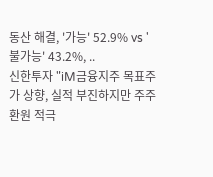동산 해결, '가능' 52.9% vs '불가능' 43.2%, ..
신한투자 "iM금융지주 목표주가 상향, 실적 부진하지만 주주환원 적극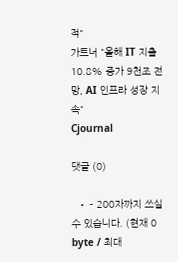적"
가트너 "올해 IT 지출 10.8% 증가 9천조 전망, AI 인프라 성장 지속"
Cjournal

댓글 (0)

  • - 200자까지 쓰실 수 있습니다. (현재 0 byte / 최대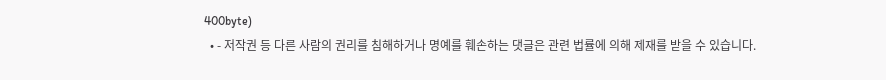400byte)
  • - 저작권 등 다른 사람의 권리를 침해하거나 명예를 훼손하는 댓글은 관련 법률에 의해 제재를 받을 수 있습니다.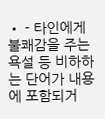• - 타인에게 불쾌감을 주는 욕설 등 비하하는 단어가 내용에 포함되거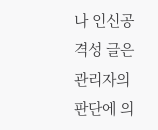나 인신공격성 글은 관리자의 판단에 의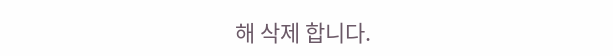해 삭제 합니다.